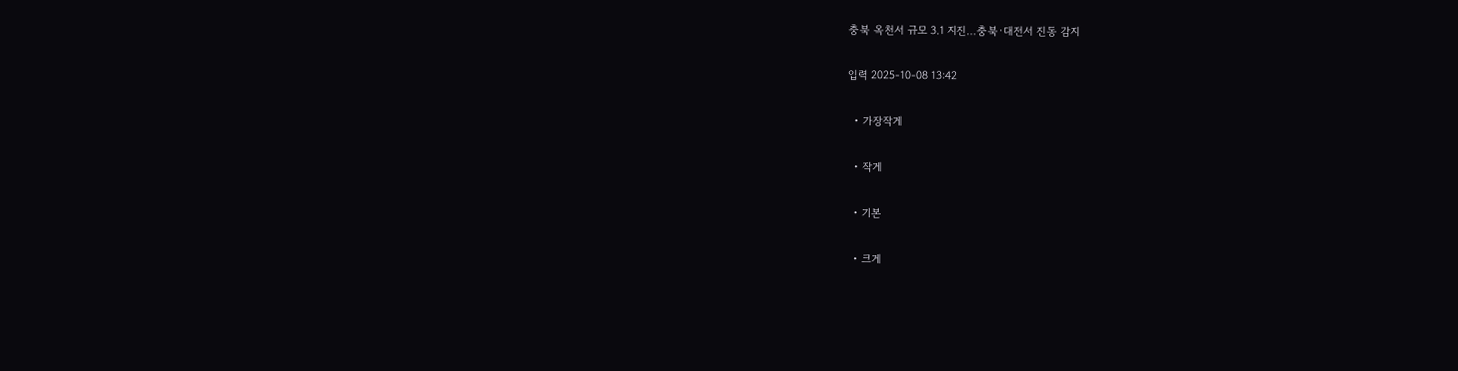충북 옥천서 규모 3.1 지진…충북·대전서 진동 감지

입력 2025-10-08 13:42

  • 가장작게

  • 작게

  • 기본

  • 크게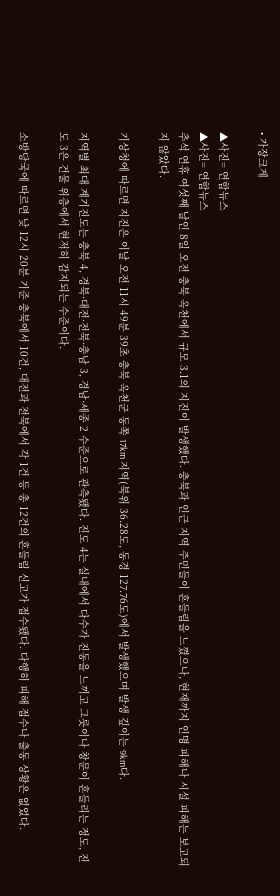• 가장크게

▲사진= 연합뉴스
▲사진= 연합뉴스
추석 연휴 여섯째 날인 8일 오전 충북 옥천에서 규모 3.1의 지진이 발생했다. 충북과 인근 지역 주민들이 흔들림을 느꼈으나, 현재까지 인명 피해나 시설 피해는 보고되지 않았다.

기상청에 따르면 지진은 이날 오전 11시 49분 39초 충북 옥천군 동쪽 17km 지역(북위 36.28도, 동경 127.76도)에서 발생했으며 발생 깊이는 9km다.

지역별 최대 계기진도는 충북 4, 경북·대전·전북·충남 3, 경남·세종 2 수준으로 관측됐다. 진도 4는 실내에서 다수가 진동을 느끼고 그릇이나 창문이 흔들리는 정도, 진도 3은 건물 위층에서 현저히 감지되는 수준이다.

소방당국에 따르면 낮 12시 20분 기준 충북에서 10건, 대전과 전북에서 각 1건 등 총 12건의 흔들림 신고가 접수됐다. 다행히 피해 접수나 출동 상황은 없었다.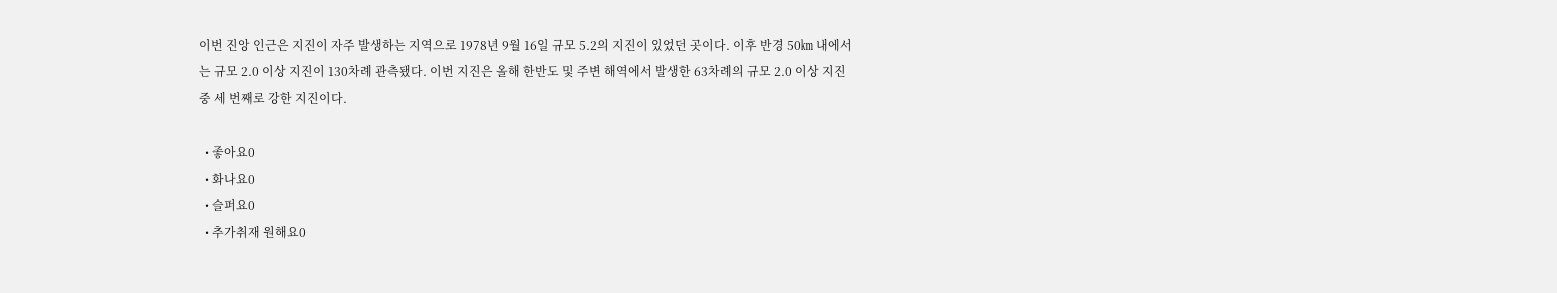이번 진앙 인근은 지진이 자주 발생하는 지역으로 1978년 9월 16일 규모 5.2의 지진이 있었던 곳이다. 이후 반경 50㎞ 내에서는 규모 2.0 이상 지진이 130차례 관측됐다. 이번 지진은 올해 한반도 및 주변 해역에서 발생한 63차례의 규모 2.0 이상 지진 중 세 번째로 강한 지진이다.

  • 좋아요0
  • 화나요0
  • 슬퍼요0
  • 추가취재 원해요0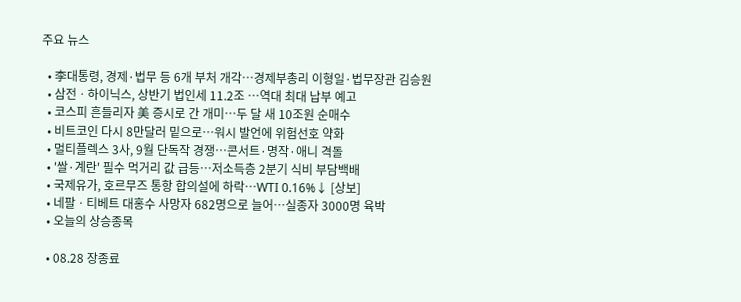주요 뉴스

  • 李대통령, 경제·법무 등 6개 부처 개각…경제부총리 이형일·법무장관 김승원
  • 삼전ㆍ하이닉스, 상반기 법인세 11.2조 …역대 최대 납부 예고
  • 코스피 흔들리자 美 증시로 간 개미…두 달 새 10조원 순매수
  • 비트코인 다시 8만달러 밑으로…워시 발언에 위험선호 약화
  • 멀티플렉스 3사, 9월 단독작 경쟁…콘서트·명작·애니 격돌
  • '쌀·계란' 필수 먹거리 값 급등⋯저소득층 2분기 식비 부담백배
  • 국제유가, 호르무즈 통항 합의설에 하락…WTI 0.16%↓ [상보]
  • 네팔ㆍ티베트 대홍수 사망자 682명으로 늘어⋯실종자 3000명 육박
  • 오늘의 상승종목

  • 08.28 장종료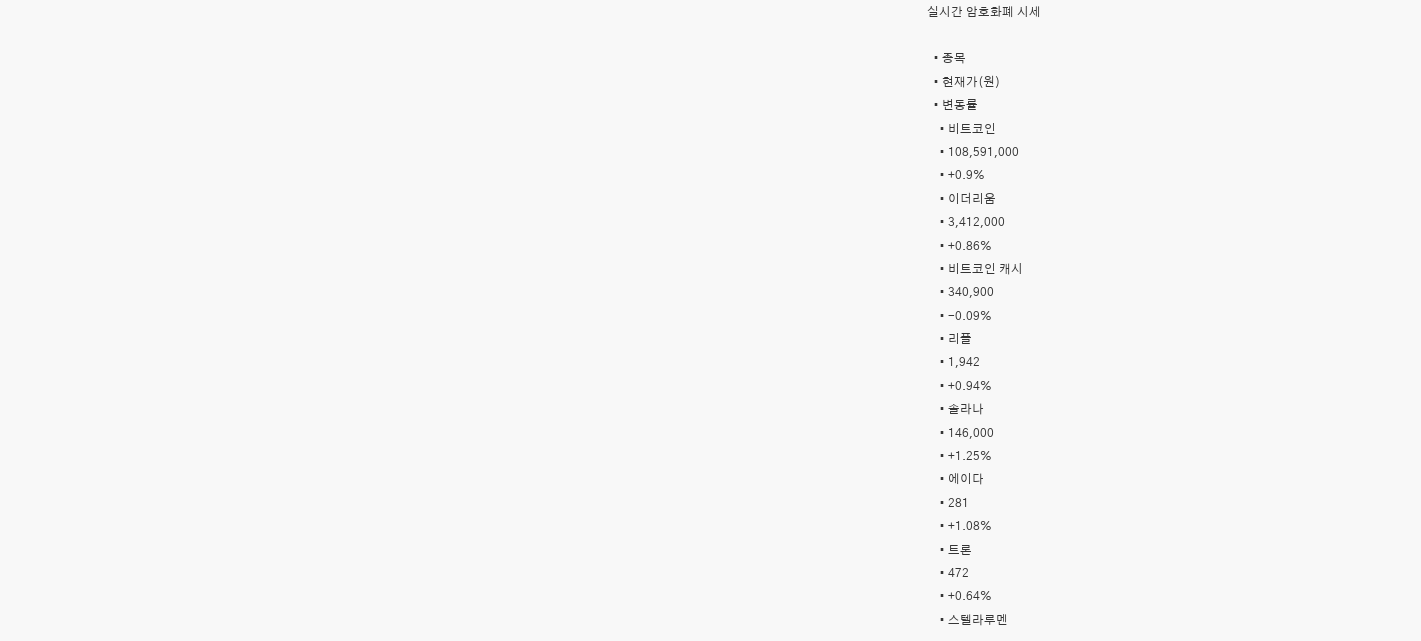실시간 암호화폐 시세

  • 종목
  • 현재가(원)
  • 변동률
    • 비트코인
    • 108,591,000
    • +0.9%
    • 이더리움
    • 3,412,000
    • +0.86%
    • 비트코인 캐시
    • 340,900
    • -0.09%
    • 리플
    • 1,942
    • +0.94%
    • 솔라나
    • 146,000
    • +1.25%
    • 에이다
    • 281
    • +1.08%
    • 트론
    • 472
    • +0.64%
    • 스텔라루멘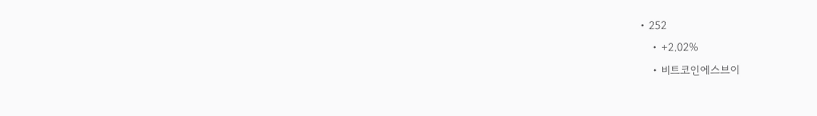• 252
    • +2.02%
    • 비트코인에스브이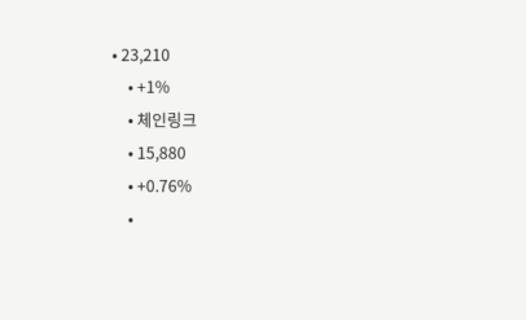• 23,210
    • +1%
    • 체인링크
    • 15,880
    • +0.76%
    •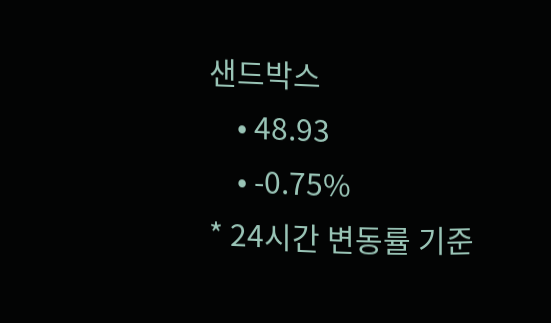샌드박스
    • 48.93
    • -0.75%
* 24시간 변동률 기준